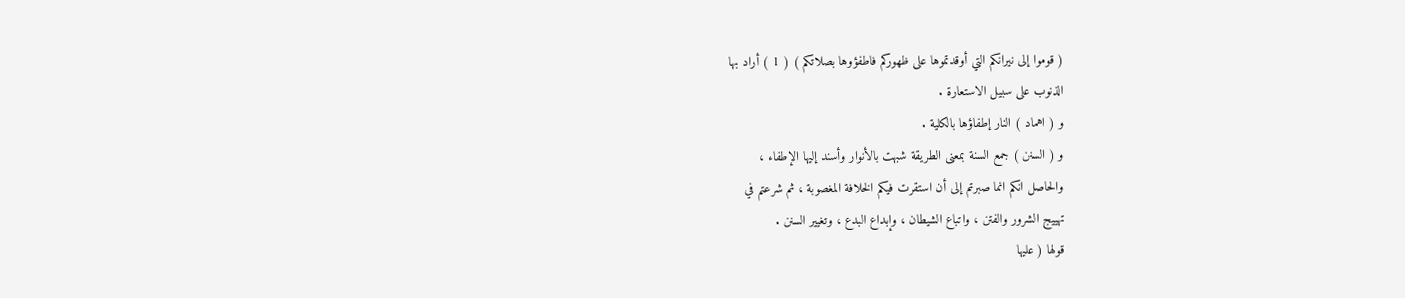( قوموا إلى نيرانكم التي أوقدتموها على ظهوركم فاطفؤوها بصلاتكم ) ( 1 ) أراد بها
الذنوب على سبيل الاستعارة .
و ( اهماد ) النار إطفاؤها بالكلية .
و ( السنن ) جمع السنة بمعنى الطريقة شبهت بالأنوار وأسند إليها الإطفاء ،
والحاصل انكم انما صبرتم إلى أن استقرت فيكم الخلافة المغصوبة ، ثم شرعتم في
تهييج الشرور والفتن ، واتباع الشيطان ، وإبداع البدع ، وتغيير السنن .
قولها ( عليها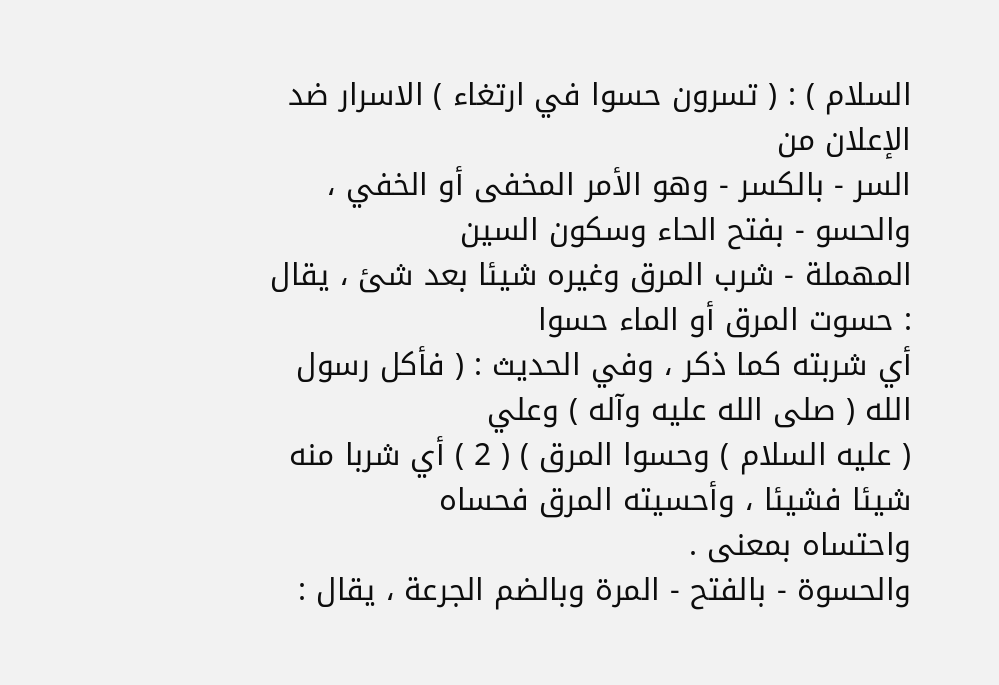السلام ) : ( تسرون حسوا في ارتغاء ) الاسرار ضد الإعلان من
السر - بالكسر - وهو الأمر المخفى أو الخفي ، والحسو - بفتح الحاء وسكون السين
المهملة - شرب المرق وغيره شيئا بعد شئ ، يقال : حسوت المرق أو الماء حسوا
أي شربته كما ذكر ، وفي الحديث : ( فأكل رسول الله ( صلى الله عليه وآله ) وعلي
( عليه السلام ) وحسوا المرق ) ( 2 ) أي شربا منه شيئا فشيئا ، وأحسيته المرق فحساه
واحتساه بمعنى .
والحسوة - بالفتح - المرة وبالضم الجرعة ، يقال :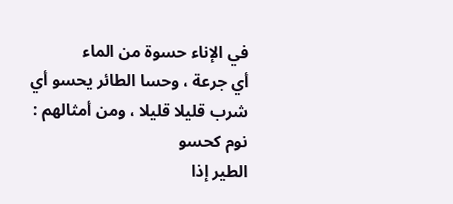في الإناء حسوة من الماء
أي جرعة ، وحسا الطائر يحسو أي شرب قليلا قليلا ، ومن أمثالهم : نوم كحسو
الطير إذا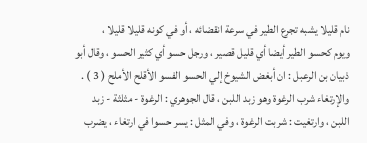نام قليلا يشبه تجرع الطير في سرعة انقضائه ، أو في كونه قليلا قليلا ،
ويوم كحسو الطير أيضا أي قليل قصير ، ورجل حسو أي كثير الحسو ، وقال أبو
ذبيان بن الرعبل : ان أبغض الشيوخ إلي الحسو الفسو الأقلح الأملح ( 3 ) .
والإرتغاء شرب الرغوة وهو زبد اللبن ، قال الجوهري : الرغوة - مثلثة - زبد
اللبن ، وارتغيت : شربت الرغوة ، وفي المثل : يسر حسوا في ارتغاء ، يضرب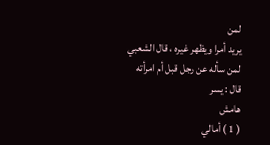لمن
يريد أمرا ويظهر غيره ، قال الشعبي لمن سأله عن رجل قبل أم امرأته قال : يسر
هامش
( 1 ) أمالي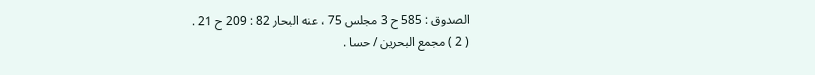الصدوق : 585 ح 3 مجلس 75 ، عنه البحار 82 : 209 ح 21 .
( 2 ) مجمع البحرين / حسا .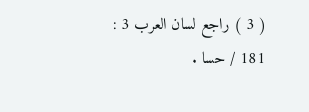( 3 ) راجع لسان العرب 3 : 181 / حسا .